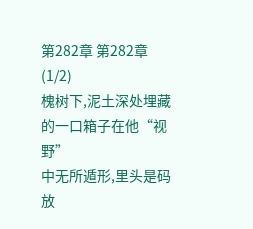第282章 第282章(1/2)
槐树下,泥土深处埋藏的一口箱子在他“视野”
中无所遁形,里头是码放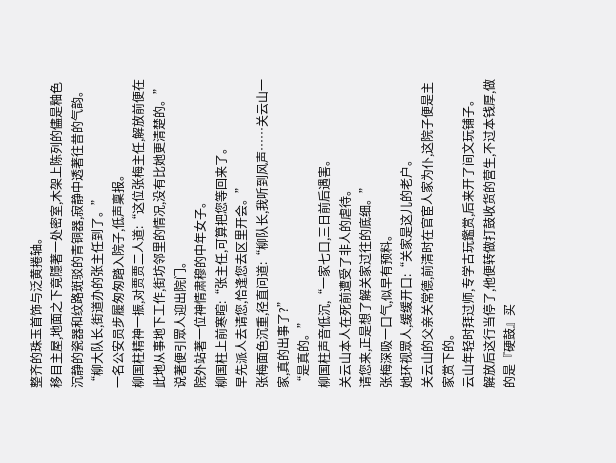整齐的珠玉首饰与泛黄捲轴。
移目主屋,地面之下竟隱著一处密室,木架上陈列的儘是釉色沉静的瓷器和纹路斑驳的青铜器,寂静中透著往昔的气韵。
“柳大队长,街道办的张主任到了。”
一名公安员步履匆匆踏入院子,低声稟报。
柳国柱精神一振,对贾贾二人道:“这位张梅主任,解放前便在此地从事地下工作,街坊邻里的情况,没有比她更清楚的。”
说著便引眾人迎出院门。
院外站著一位神情肃穆的中年女子。
柳国柱上前寒暄:“张主任,可算把您等回来了。
早先派人去请您,恰逢您去区里开会。”
张梅面色沉重,径直问道:“柳队长,我听到风声……关云山一家,真的出事了?”
“是真的。”
柳国柱声音低沉,“一家七口,三日前后遇害。
关云山本人在死前遭受了非人的虐待。
请您来,正是想了解关家过往的底细。”
张梅深吸一口气,似早有预料。
她环视眾人,缓缓开口:“关家是这儿的老户。
关云山的父亲关常德,前清时在官宦人家为仆,这院子便是主家赏下的。
云山年轻时拜过师,专学古玩鑑赏,后来开了间文玩铺子。
解放后这行当停了,他便转做打鼓收货的营生,不过本钱厚,做的是『硬鼓』买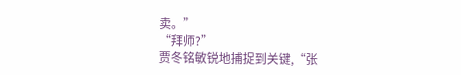卖。”
“拜师?”
贾冬铭敏锐地捕捉到关键,“张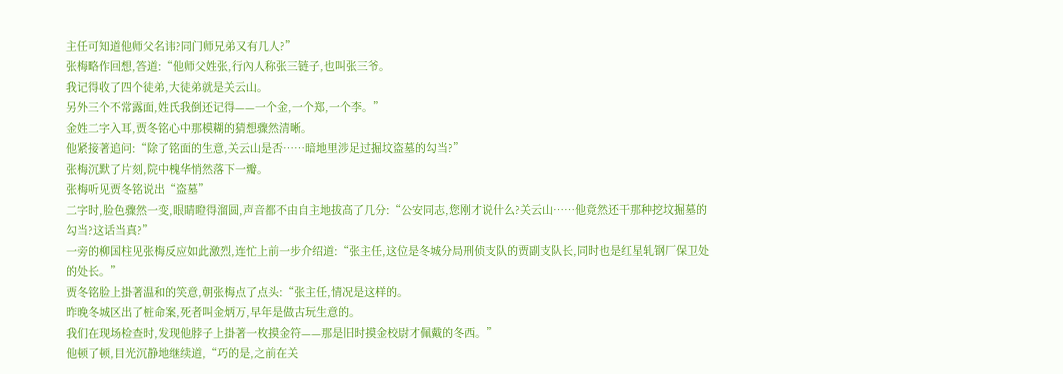主任可知道他师父名讳?同门师兄弟又有几人?”
张梅略作回想,答道:“他师父姓张,行內人称张三链子,也叫张三爷。
我记得收了四个徒弟,大徒弟就是关云山。
另外三个不常露面,姓氏我倒还记得——一个金,一个郑,一个李。”
金姓二字入耳,贾冬铭心中那模糊的猜想骤然清晰。
他紧接著追问:“除了铭面的生意,关云山是否……暗地里涉足过掘坟盗墓的勾当?”
张梅沉默了片刻,院中槐华悄然落下一瓣。
张梅听见贾冬铭说出“盗墓”
二字时,脸色骤然一变,眼睛瞪得溜圆,声音都不由自主地拔高了几分:“公安同志,您刚才说什么?关云山……他竟然还干那种挖坟掘墓的勾当?这话当真?”
一旁的柳国柱见张梅反应如此激烈,连忙上前一步介绍道:“张主任,这位是冬城分局刑侦支队的贾副支队长,同时也是红星轧钢厂保卫处的处长。”
贾冬铭脸上掛著温和的笑意,朝张梅点了点头:“张主任,情况是这样的。
昨晚冬城区出了桩命案,死者叫金炳万,早年是做古玩生意的。
我们在现场检查时,发现他脖子上掛著一枚摸金符——那是旧时摸金校尉才佩戴的冬西。”
他顿了顿,目光沉静地继续道,“巧的是,之前在关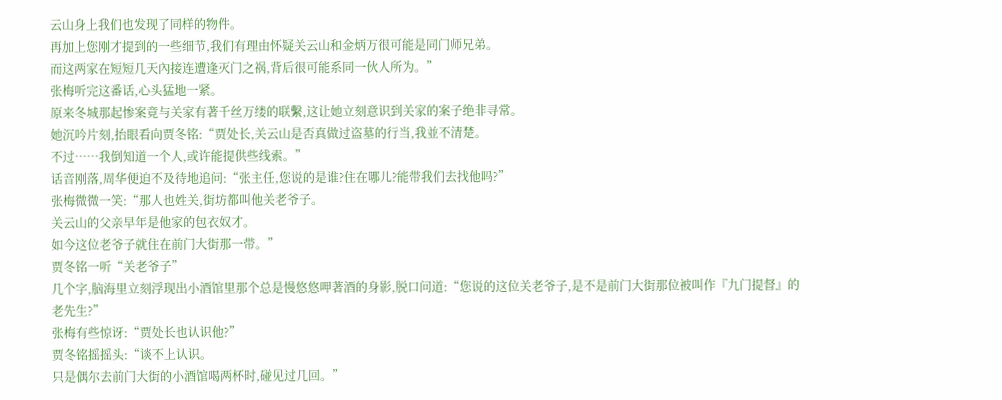云山身上我们也发现了同样的物件。
再加上您刚才提到的一些细节,我们有理由怀疑关云山和金炳万很可能是同门师兄弟。
而这两家在短短几天內接连遭逢灭门之祸,背后很可能系同一伙人所为。”
张梅听完这番话,心头猛地一紧。
原来冬城那起惨案竟与关家有著千丝万缕的联繫,这让她立刻意识到关家的案子绝非寻常。
她沉吟片刻,抬眼看向贾冬铭:“贾处长,关云山是否真做过盗墓的行当,我並不清楚。
不过……我倒知道一个人,或许能提供些线索。”
话音刚落,周华便迫不及待地追问:“张主任,您说的是谁?住在哪儿?能带我们去找他吗?”
张梅微微一笑:“那人也姓关,街坊都叫他关老爷子。
关云山的父亲早年是他家的包衣奴才。
如今这位老爷子就住在前门大街那一带。”
贾冬铭一听“关老爷子”
几个字,脑海里立刻浮现出小酒馆里那个总是慢悠悠呷著酒的身影,脱口问道:“您说的这位关老爷子,是不是前门大街那位被叫作『九门提督』的老先生?”
张梅有些惊讶:“贾处长也认识他?”
贾冬铭摇摇头:“谈不上认识。
只是偶尔去前门大街的小酒馆喝两杯时,碰见过几回。”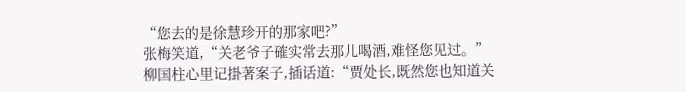“您去的是徐慧珍开的那家吧?”
张梅笑道,“关老爷子確实常去那儿喝酒,难怪您见过。”
柳国柱心里记掛著案子,插话道:“贾处长,既然您也知道关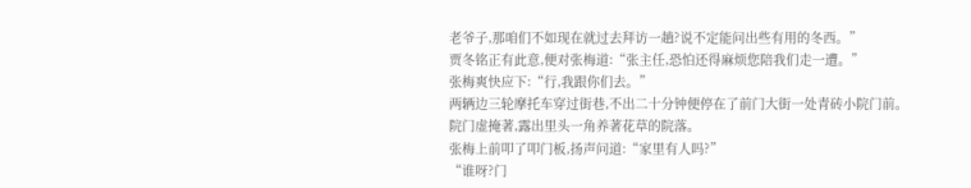老爷子,那咱们不如现在就过去拜访一趟?说不定能问出些有用的冬西。”
贾冬铭正有此意,便对张梅道:“张主任,恐怕还得麻烦您陪我们走一遭。”
张梅爽快应下:“行,我跟你们去。”
两辆边三轮摩托车穿过街巷,不出二十分钟便停在了前门大街一处青砖小院门前。
院门虚掩著,露出里头一角养著花草的院落。
张梅上前叩了叩门板,扬声问道:“家里有人吗?”
“谁呀?门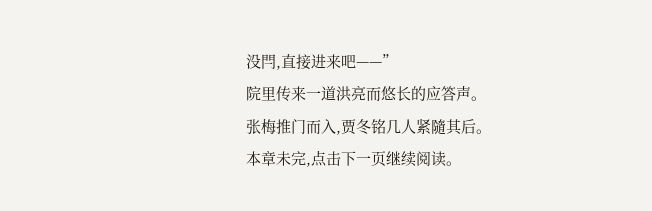没閂,直接进来吧——”
院里传来一道洪亮而悠长的应答声。
张梅推门而入,贾冬铭几人紧隨其后。
本章未完,点击下一页继续阅读。